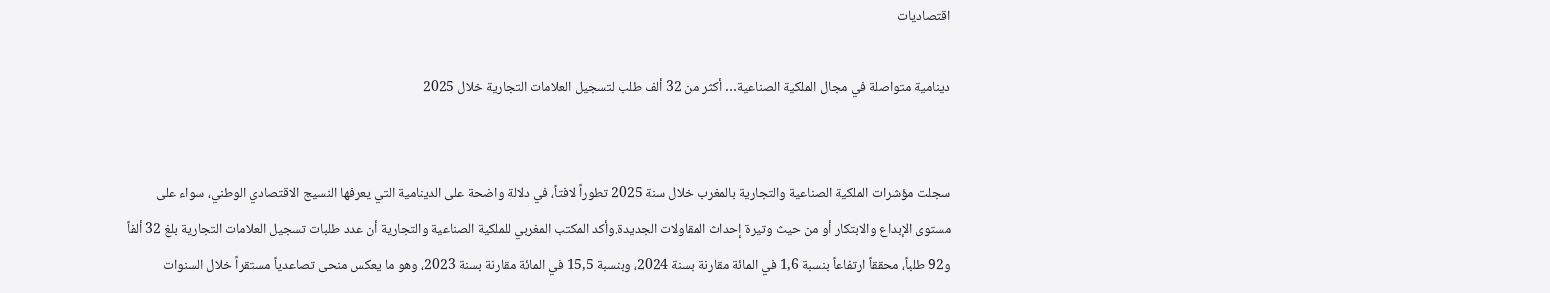اقتصاديات

دينامية متواصلة في مجال الملكية الصناعية… أكثر من 32 ألف طلب لتسجيل العلامات التجارية خلال 2025


سجلت مؤشرات الملكية الصناعية والتجارية بالمغرب خلال سنة 2025 تطوراً لافتاً، في دلالة واضحة على الدينامية التي يعرفها النسيج الاقتصادي الوطني، سواء على مستوى الإبداع والابتكار أو من حيث وتيرة إحداث المقاولات الجديدة.وأكد المكتب المغربي للملكية الصناعية والتجارية أن عدد طلبات تسجيل العلامات التجارية بلغ 32 ألفاً و92 طلباً، محققاً ارتفاعاً بنسبة 1,6 في المائة مقارنة بسنة 2024، وبنسبة 15,5 في المائة مقارنة بسنة 2023، وهو ما يعكس منحى تصاعدياً مستقراً خلال السنوات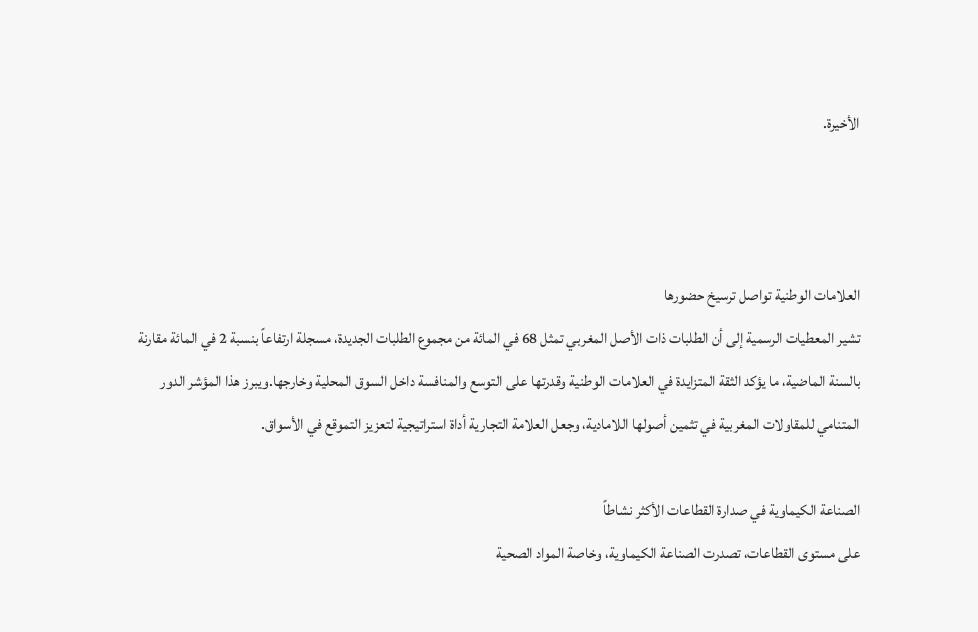الأخيرة.



العلامات الوطنية تواصل ترسيخ حضورها
تشير المعطيات الرسمية إلى أن الطلبات ذات الأصل المغربي تمثل 68 في المائة من مجموع الطلبات الجديدة، مسجلة ارتفاعاً بنسبة 2 في المائة مقارنة بالسنة الماضية، ما يؤكد الثقة المتزايدة في العلامات الوطنية وقدرتها على التوسع والمنافسة داخل السوق المحلية وخارجها.ويبرز هذا المؤشر الدور المتنامي للمقاولات المغربية في تثمين أصولها اللامادية، وجعل العلامة التجارية أداة استراتيجية لتعزيز التموقع في الأسواق.

الصناعة الكيماوية في صدارة القطاعات الأكثر نشاطاً
على مستوى القطاعات، تصدرت الصناعة الكيماوية، وخاصة المواد الصحية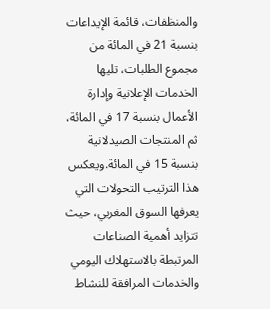والمنظفات، قائمة الإيداعات بنسبة 21 في المائة من مجموع الطلبات، تليها الخدمات الإعلانية وإدارة الأعمال بنسبة 17 في المائة، ثم المنتجات الصيدلانية بنسبة 15 في المائة.ويعكس هذا الترتيب التحولات التي يعرفها السوق المغربي، حيث تتزايد أهمية الصناعات المرتبطة بالاستهلاك اليومي والخدمات المرافقة للنشاط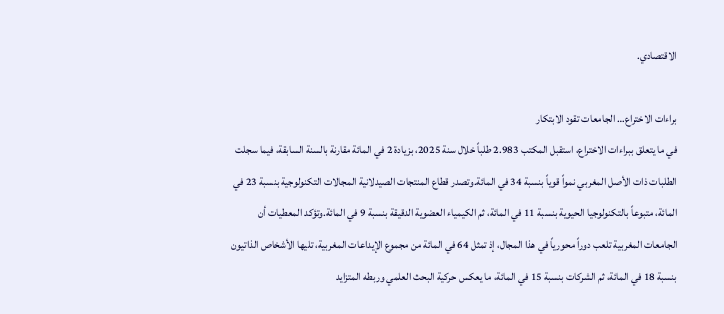الاقتصادي.

براءات الاختراع… الجامعات تقود الابتكار
في ما يتعلق ببراءات الاختراع، استقبل المكتب 2.983 طلباً خلال سنة 2025، بزيادة 2 في المائة مقارنة بالسنة السابقة، فيما سجلت الطلبات ذات الأصل المغربي نمواً قوياً بنسبة 34 في المائة.وتصدر قطاع المنتجات الصيدلانية المجالات التكنولوجية بنسبة 23 في المائة، متبوعاً بالتكنولوجيا الحيوية بنسبة 11 في المائة، ثم الكيمياء العضوية الدقيقة بنسبة 9 في المائة.وتؤكد المعطيات أن الجامعات المغربية تلعب دوراً محورياً في هذا المجال، إذ تمثل 64 في المائة من مجموع الإيداعات المغربية، تليها الأشخاص الذاتيون بنسبة 18 في المائة، ثم الشركات بنسبة 15 في المائة، ما يعكس حركية البحث العلمي وربطه المتزايد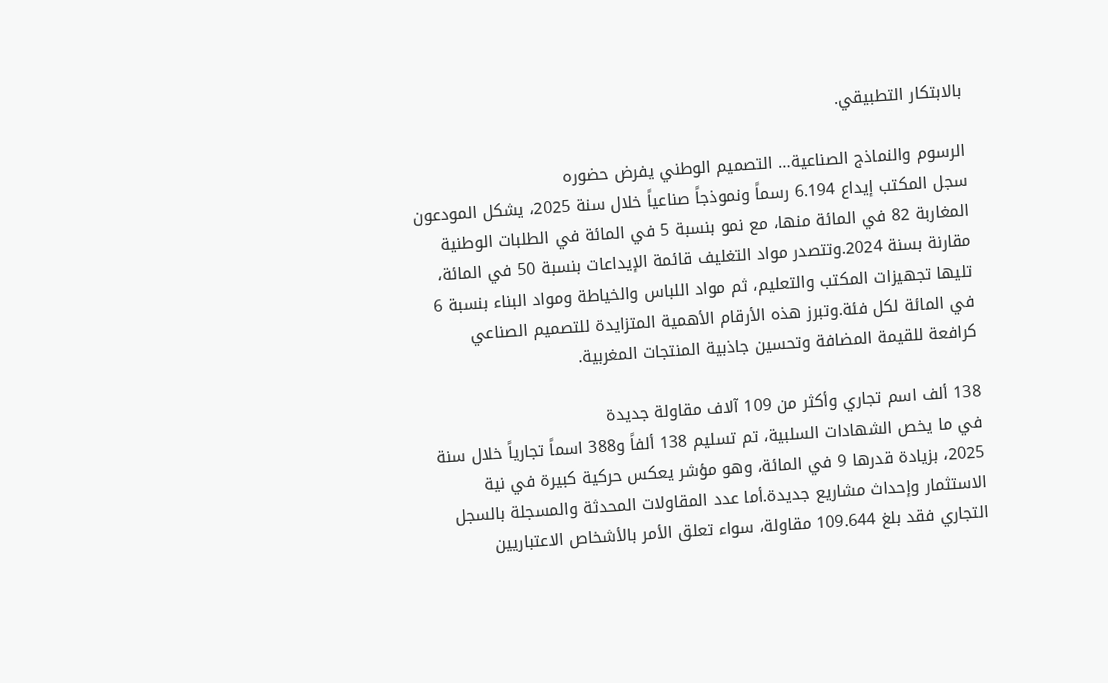بالابتكار التطبيقي.

الرسوم والنماذج الصناعية… التصميم الوطني يفرض حضوره
سجل المكتب إيداع 6.194 رسماً ونموذجاً صناعياً خلال سنة 2025، يشكل المودعون المغاربة 82 في المائة منها، مع نمو بنسبة 5 في المائة في الطلبات الوطنية مقارنة بسنة 2024.وتتصدر مواد التغليف قائمة الإيداعات بنسبة 50 في المائة، تليها تجهيزات المكتب والتعليم، ثم مواد اللباس والخياطة ومواد البناء بنسبة 6 في المائة لكل فئة.وتبرز هذه الأرقام الأهمية المتزايدة للتصميم الصناعي كرافعة للقيمة المضافة وتحسين جاذبية المنتجات المغربية.

138 ألف اسم تجاري وأكثر من 109 آلاف مقاولة جديدة
في ما يخص الشهادات السلبية، تم تسليم 138 ألفاً و388 اسماً تجارياً خلال سنة 2025، بزيادة قدرها 9 في المائة، وهو مؤشر يعكس حركية كبيرة في نية الاستثمار وإحداث مشاريع جديدة.أما عدد المقاولات المحدثة والمسجلة بالسجل التجاري فقد بلغ 109.644 مقاولة، سواء تعلق الأمر بالأشخاص الاعتباريين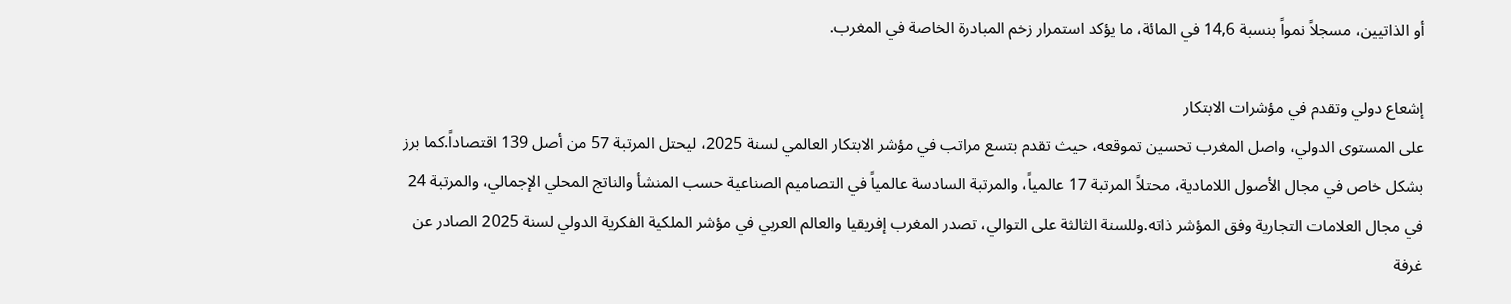أو الذاتيين، مسجلاً نمواً بنسبة 14,6 في المائة، ما يؤكد استمرار زخم المبادرة الخاصة في المغرب.

إشعاع دولي وتقدم في مؤشرات الابتكار
على المستوى الدولي، واصل المغرب تحسين تموقعه، حيث تقدم بتسع مراتب في مؤشر الابتكار العالمي لسنة 2025، ليحتل المرتبة 57 من أصل 139 اقتصاداً.كما برز بشكل خاص في مجال الأصول اللامادية، محتلاً المرتبة 17 عالمياً، والمرتبة السادسة عالمياً في التصاميم الصناعية حسب المنشأ والناتج المحلي الإجمالي، والمرتبة 24 في مجال العلامات التجارية وفق المؤشر ذاته.وللسنة الثالثة على التوالي، تصدر المغرب إفريقيا والعالم العربي في مؤشر الملكية الفكرية الدولي لسنة 2025 الصادر عن غرفة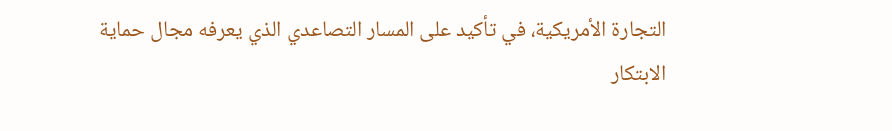التجارة الأمريكية، في تأكيد على المسار التصاعدي الذي يعرفه مجال حماية الابتكار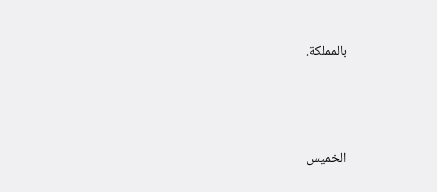بالمملكة.




الخميس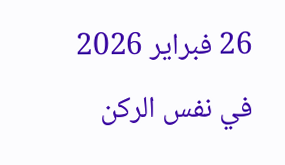26 فبراير 2026
في نفس الركن